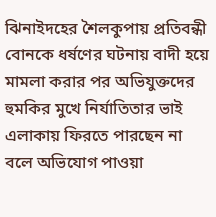ঝিনাইদহের শৈলকুপায় প্রতিবন্ধী বোনকে ধর্ষণের ঘটনায় বাদী হয়ে মামলা করার পর অভিযুক্তদের হুমকির মুখে নির্যাতিতার ভাই এলাকায় ফিরতে পারছেন না বলে অভিযোগ পাওয়া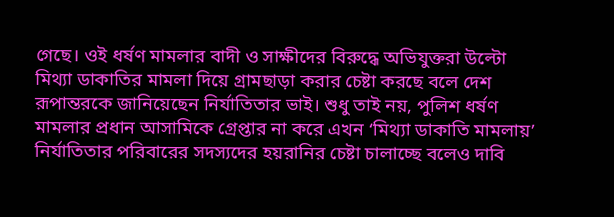গেছে। ওই ধর্ষণ মামলার বাদী ও সাক্ষীদের বিরুদ্ধে অভিযুক্তরা উল্টো মিথ্যা ডাকাতির মামলা দিয়ে গ্রামছাড়া করার চেষ্টা করছে বলে দেশ রূপান্তরকে জানিয়েছেন নির্যাতিতার ভাই। শুধু তাই নয়, পুলিশ ধর্ষণ মামলার প্রধান আসামিকে গ্রেপ্তার না করে এখন ‘মিথ্যা ডাকাতি মামলায়’ নির্যাতিতার পরিবারের সদস্যদের হয়রানির চেষ্টা চালাচ্ছে বলেও দাবি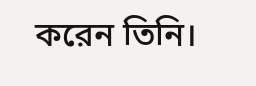করেন তিনি।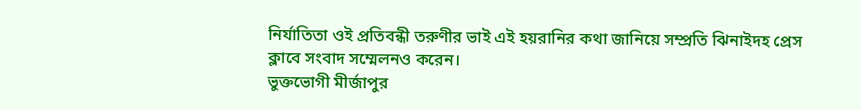নির্যাতিতা ওই প্রতিবন্ধী তরুণীর ভাই এই হয়রানির কথা জানিয়ে সম্প্রতি ঝিনাইদহ প্রেস ক্লাবে সংবাদ সম্মেলনও করেন।
ভুক্তভোগী মীর্জাপুর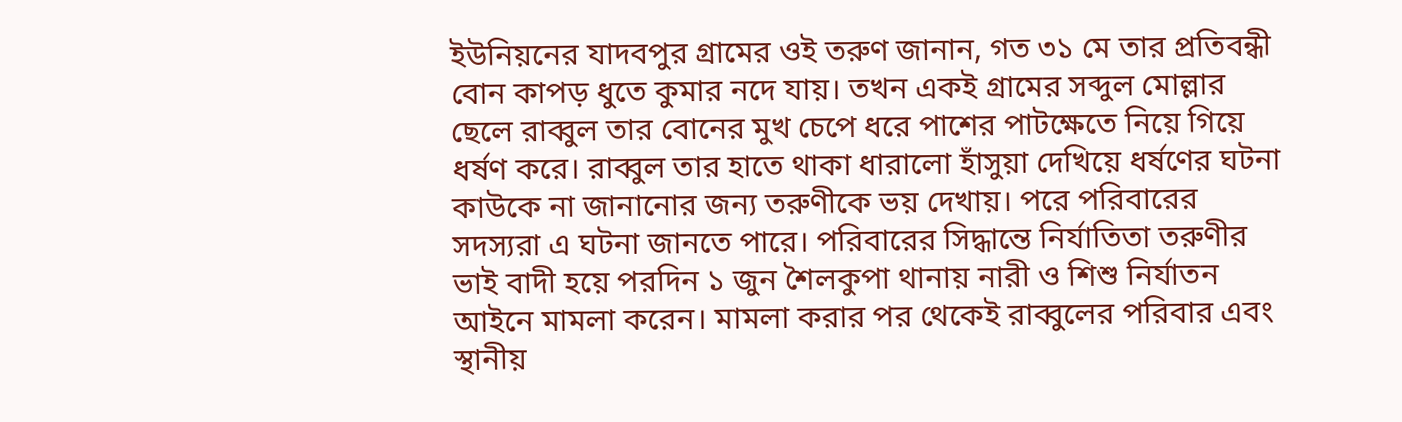ইউনিয়নের যাদবপুর গ্রামের ওই তরুণ জানান, গত ৩১ মে তার প্রতিবন্ধী বোন কাপড় ধুতে কুমার নদে যায়। তখন একই গ্রামের সব্দুল মোল্লার ছেলে রাব্বুল তার বোনের মুখ চেপে ধরে পাশের পাটক্ষেতে নিয়ে গিয়ে ধর্ষণ করে। রাব্বুল তার হাতে থাকা ধারালো হাঁসুয়া দেখিয়ে ধর্ষণের ঘটনা কাউকে না জানানোর জন্য তরুণীকে ভয় দেখায়। পরে পরিবারের সদস্যরা এ ঘটনা জানতে পারে। পরিবারের সিদ্ধান্তে নির্যাতিতা তরুণীর ভাই বাদী হয়ে পরদিন ১ জুন শৈলকুপা থানায় নারী ও শিশু নির্যাতন আইনে মামলা করেন। মামলা করার পর থেকেই রাব্বুলের পরিবার এবং স্থানীয়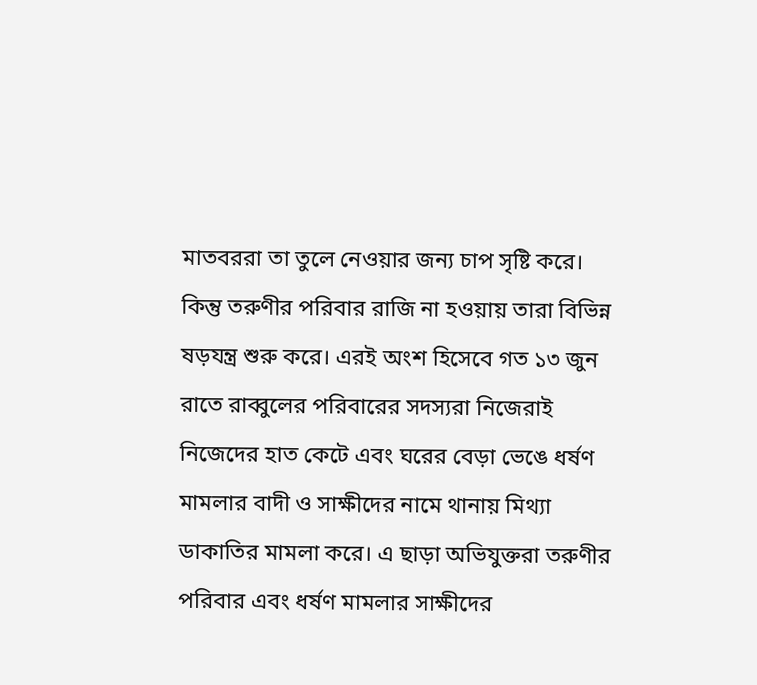মাতবররা তা তুলে নেওয়ার জন্য চাপ সৃষ্টি করে। কিন্তু তরুণীর পরিবার রাজি না হওয়ায় তারা বিভিন্ন ষড়যন্ত্র শুরু করে। এরই অংশ হিসেবে গত ১৩ জুন রাতে রাব্বুলের পরিবারের সদস্যরা নিজেরাই নিজেদের হাত কেটে এবং ঘরের বেড়া ভেঙে ধর্ষণ মামলার বাদী ও সাক্ষীদের নামে থানায় মিথ্যা ডাকাতির মামলা করে। এ ছাড়া অভিযুক্তরা তরুণীর পরিবার এবং ধর্ষণ মামলার সাক্ষীদের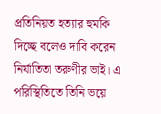প্রতিনিয়ত হত্যার হুমকি দিচ্ছে বলেও দাবি করেন নির্যাতিতা তরুণীর ভাই। এ পরিস্থিতিতে তিনি ভয়ে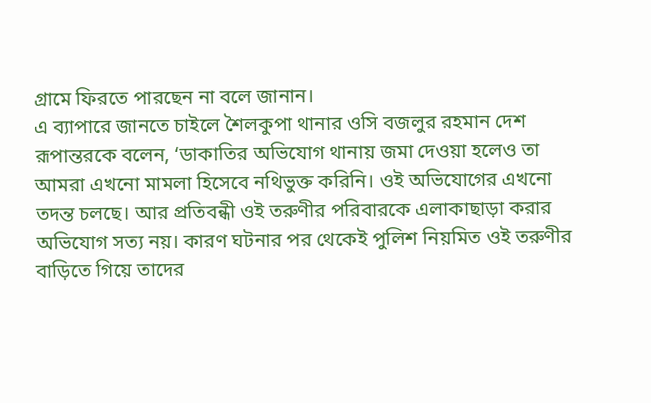গ্রামে ফিরতে পারছেন না বলে জানান।
এ ব্যাপারে জানতে চাইলে শৈলকুপা থানার ওসি বজলুর রহমান দেশ রূপান্তরকে বলেন, ‘ডাকাতির অভিযোগ থানায় জমা দেওয়া হলেও তা আমরা এখনো মামলা হিসেবে নথিভুক্ত করিনি। ওই অভিযোগের এখনো তদন্ত চলছে। আর প্রতিবন্ধী ওই তরুণীর পরিবারকে এলাকাছাড়া করার অভিযোগ সত্য নয়। কারণ ঘটনার পর থেকেই পুলিশ নিয়মিত ওই তরুণীর বাড়িতে গিয়ে তাদের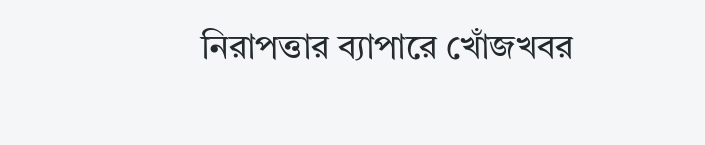নিরাপত্তার ব্যাপারে খোঁজখবর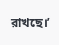রাখছে।’